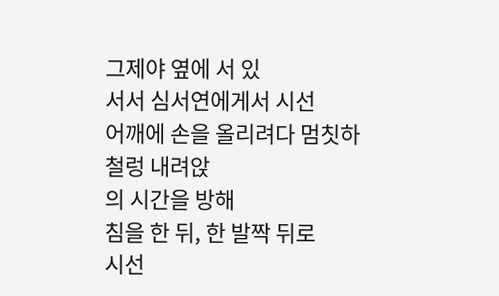그제야 옆에 서 있
서서 심서연에게서 시선
어깨에 손을 올리려다 멈칫하
철렁 내려앉
의 시간을 방해
침을 한 뒤, 한 발짝 뒤로
시선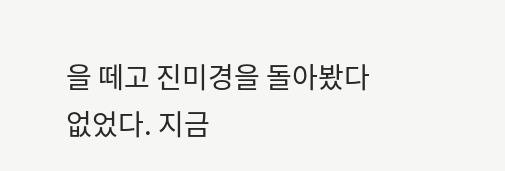을 떼고 진미경을 돌아봤다
없었다. 지금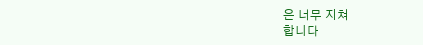은 너무 지쳐
합니다